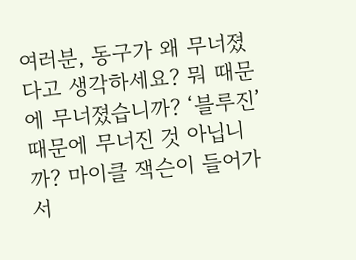여러분, 동구가 왜 무너졌다고 생각하세요? 뭐 때문에 무너졌습니까? ‘블루진’ 때문에 무너진 것 아닙니까? 마이클 잭슨이 들어가서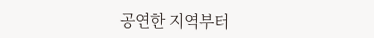공연한 지역부터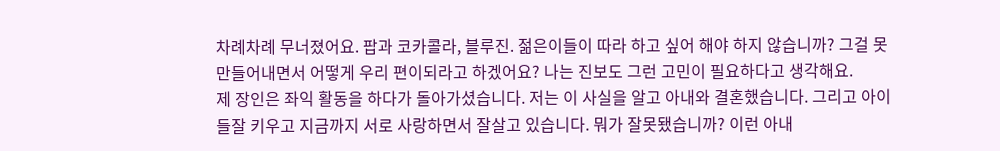차례차례 무너졌어요. 팝과 코카콜라, 블루진. 젊은이들이 따라 하고 싶어 해야 하지 않습니까? 그걸 못 만들어내면서 어떻게 우리 편이되라고 하겠어요? 나는 진보도 그런 고민이 필요하다고 생각해요.
제 장인은 좌익 활동을 하다가 돌아가셨습니다. 저는 이 사실을 알고 아내와 결혼했습니다. 그리고 아이들잘 키우고 지금까지 서로 사랑하면서 잘살고 있습니다. 뭐가 잘못됐습니까? 이런 아내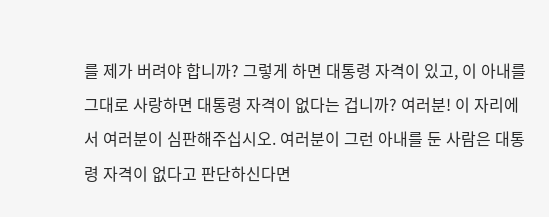를 제가 버려야 합니까? 그렇게 하면 대통령 자격이 있고, 이 아내를 그대로 사랑하면 대통령 자격이 없다는 겁니까? 여러분! 이 자리에서 여러분이 심판해주십시오. 여러분이 그런 아내를 둔 사람은 대통령 자격이 없다고 판단하신다면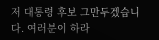저 대통령 후보 그만두겠습니다. 여러분이 하라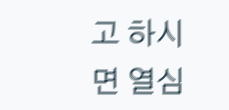고 하시면 열심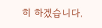히 하겠습니다.